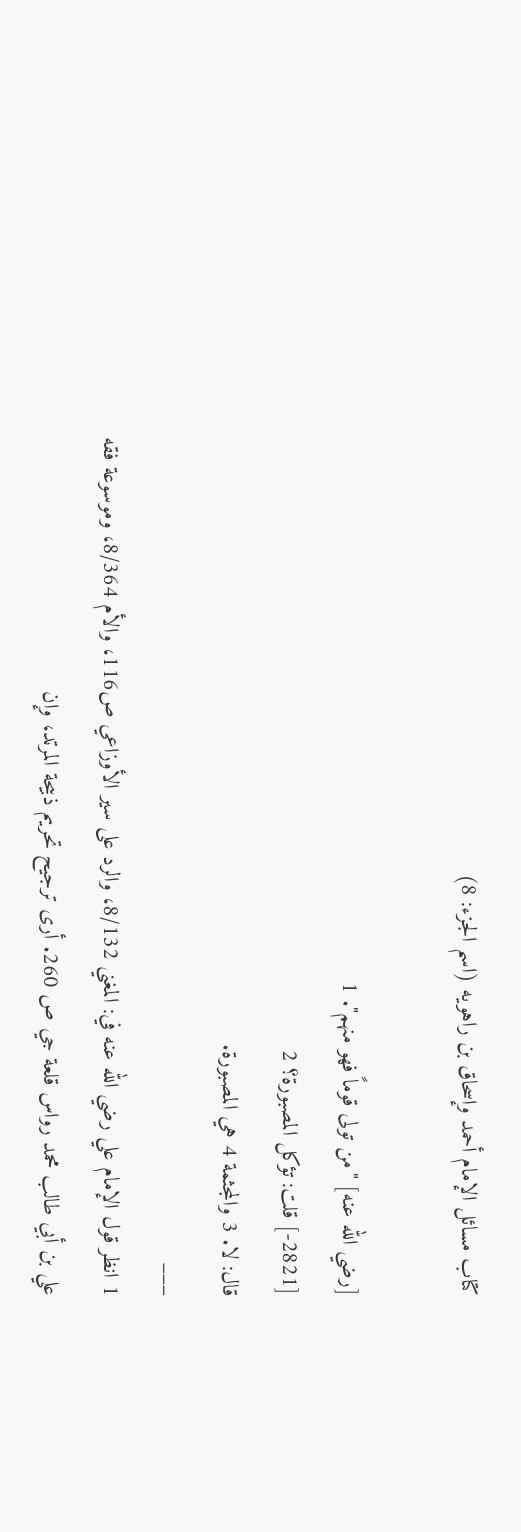كتاب مسائل الإمام أحمد وإسحاق بن راهويه (اسم الجزء: 8)

[رضي الله عنه] "من تولى قوماً فهو منهم". 1
[2821-] قلت: تؤكل المصبورة؟ 2
قال: لا. 3 والمجثمة 4 هي المصبورة.
___
1 انظر قول الإمام علي رضي الله عنه في: المغني 8/132، والرد على سير الأوزاعي ص116، والأم 8/364، وموسوعة فقه علي بن أبي طالب محمد رواس قلعة جي ص 260. أرى ترجيح تحريم ذبيحة المرتد، وإن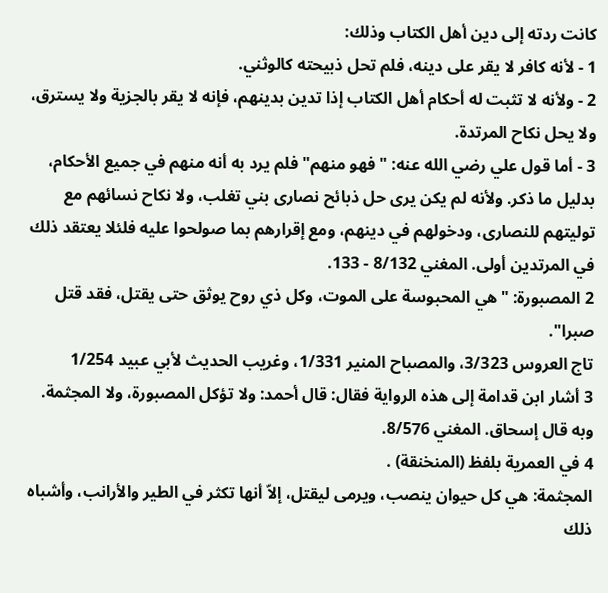كانت ردته إلى دين أهل الكتاب وذلك:
1 - لأنه كافر لا يقر على دينه، فلم تحل ذبيحته كالوثني.
2 - ولأنه لا تثبت له أحكام أهل الكتاب إذا تدين بدينهم، فإنه لا يقر بالجزية ولا يسترق، ولا يحل نكاح المرتدة.
3 - أما قول علي رضي الله عنه: "فهو منهم" فلم يرد به أنه منهم في جميع الأحكام، بدليل ما ذكر. ولأنه لم يكن يرى حل ذبائح نصارى بني تغلب، ولا نكاح نسائهم مع توليتهم للنصارى، ودخولهم في دينهم، ومع إقرارهم بما صولحوا عليه فلئلا يعتقد ذلك في المرتدين أولى. المغني 8/132 - 133.
2 المصبورة: "هي المحبوسة على الموت، وكل ذي روح يوثق حتى يقتل، فقد قتل صبرا".
تاج العروس 3/323، والمصباح المنير 1/331، وغريب الحديث لأبي عبيد 1/254
3 أشار ابن قدامة إلى هذه الرواية فقال: قال أحمد: ولا تؤكل المصبورة، ولا المجثمة. وبه قال إسحاق. المغني 8/576.
4 في العمرية بلفظ (المنخنقة) .
المجثمة: هي كل حيوان ينصب، ويرمى ليقتل، إلاّ أنها تكثر في الطير والأرانب، وأشباه ذلك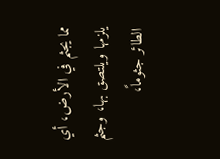مما يجثم في الأرض، أي يلزمها ويلتصق بها، وجثم الطائر جثوماً،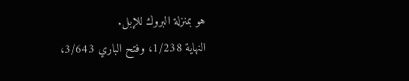هو بمنزلة البروك للإبل.
النهاية 1/238، وفتح الباري 3/643،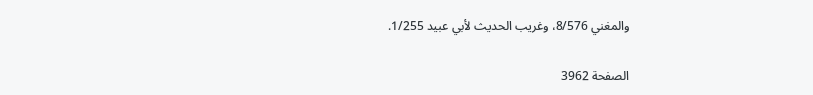والمغني 8/576، وغريب الحديث لأبي عبيد 1/255.

الصفحة 3962